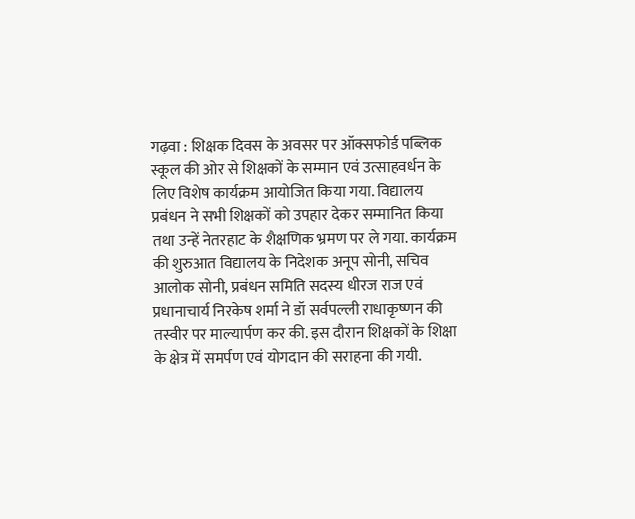गढ़वा : शिक्षक दिवस के अवसर पर ऑक्सफोर्ड पब्लिक स्कूल की ओर से शिक्षकों के सम्मान एवं उत्साहवर्धन के लिए विशेष कार्यक्रम आयोजित किया गया. विद्यालय प्रबंधन ने सभी शिक्षकों को उपहार देकर सम्मानित किया तथा उन्हें नेतरहाट के शैक्षणिक भ्रमण पर ले गया. कार्यक्रम की शुरुआत विद्यालय के निदेशक अनूप सोनी, सचिव आलोक सोनी, प्रबंधन समिति सदस्य धीरज राज एवं प्रधानाचार्य निरकेष शर्मा ने डॉ सर्वपल्ली राधाकृष्णन की तस्वीर पर माल्यार्पण कर की. इस दौरान शिक्षकों के शिक्षा के क्षेत्र में समर्पण एवं योगदान की सराहना की गयी.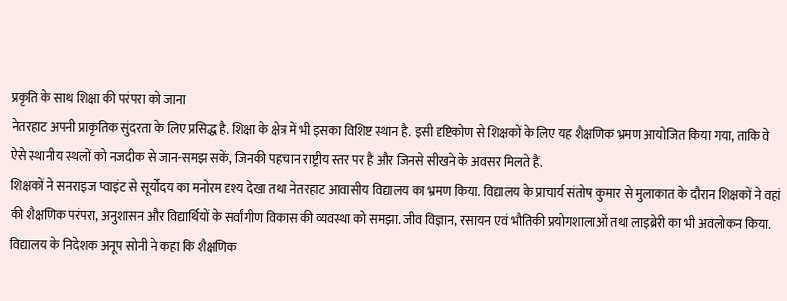प्रकृति के साथ शिक्षा की परंपरा को जाना
नेतरहाट अपनी प्राकृतिक सुंदरता के लिए प्रसिद्ध है. शिक्षा के क्षेत्र में भी इसका विशिष्ट स्थान है. इसी दृष्टिकोण से शिक्षकों के लिए यह शैक्षणिक भ्रमण आयोजित किया गया, ताकि वे ऐसे स्थानीय स्थलों को नजदीक से जान-समझ सकें, जिनकी पहचान राष्ट्रीय स्तर पर है और जिनसे सीखने के अवसर मिलते हैं.
शिक्षकों ने सनराइज प्वाइंट से सूर्योदय का मनोरम दृश्य देखा तथा नेतरहाट आवासीय विद्यालय का भ्रमण किया. विद्यालय के प्राचार्य संतोष कुमार से मुलाकात के दौरान शिक्षकों ने वहां की शैक्षणिक परंपरा, अनुशासन और विद्यार्थियों के सर्वांगीण विकास की व्यवस्था को समझा. जीव विज्ञान, रसायन एवं भौतिकी प्रयोगशालाओं तथा लाइब्रेरी का भी अवलोकन किया.
विद्यालय के निदेशक अनूप सोनी ने कहा कि शैक्षणिक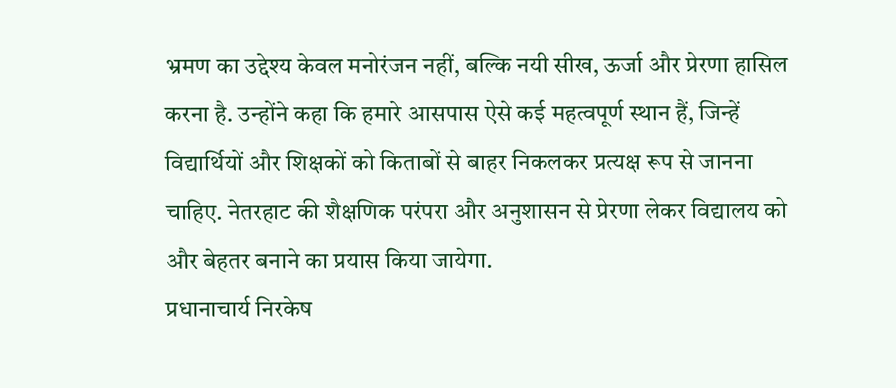भ्रमण का उद्देश्य केवल मनोरंजन नहीं, बल्कि नयी सीख, ऊर्जा और प्रेरणा हासिल करना है. उन्होंने कहा कि हमारे आसपास ऐसे कई महत्वपूर्ण स्थान हैं, जिन्हें विद्यार्थियों और शिक्षकों को किताबों से बाहर निकलकर प्रत्यक्ष रूप से जानना चाहिए. नेतरहाट की शैक्षणिक परंपरा और अनुशासन से प्रेरणा लेकर विद्यालय को और बेहतर बनाने का प्रयास किया जायेगा.
प्रधानाचार्य निरकेष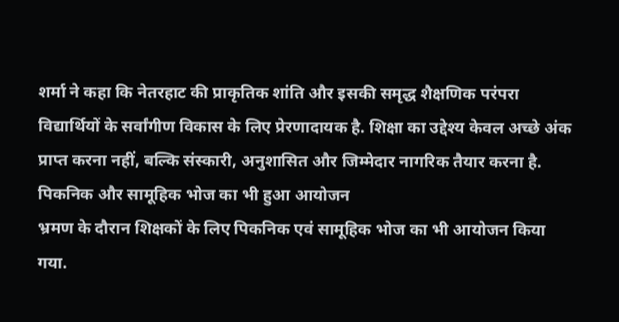शर्मा ने कहा कि नेतरहाट की प्राकृतिक शांति और इसकी समृद्ध शैक्षणिक परंपरा विद्यार्थियों के सर्वांगीण विकास के लिए प्रेरणादायक है. शिक्षा का उद्देश्य केवल अच्छे अंक प्राप्त करना नहीं, बल्कि संस्कारी, अनुशासित और जिम्मेदार नागरिक तैयार करना है.
पिकनिक और सामूहिक भोज का भी हुआ आयोजन
भ्रमण के दौरान शिक्षकों के लिए पिकनिक एवं सामूहिक भोज का भी आयोजन किया गया.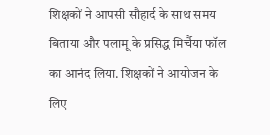शिक्षकों ने आपसी सौहार्द के साथ समय बिताया और पलामू के प्रसिद्ध मिर्चैया फॉल का आनंद लिया. शिक्षकों ने आयोजन के लिए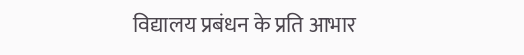विद्यालय प्रबंधन के प्रति आभार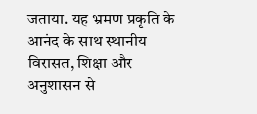जताया. यह भ्रमण प्रकृति के आनंद के साथ स्थानीय विरासत, शिक्षा और अनुशासन से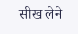सीख लेने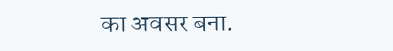का अवसर बना.